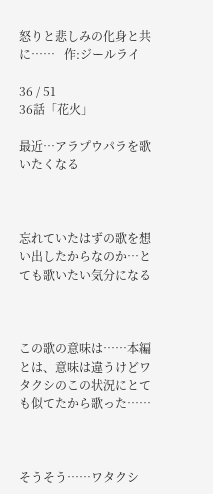怒りと悲しみの化身と共に……   作:ジールライ

36 / 51
36話「花火」

最近…アラプウパラを歌いたくなる



忘れていたはずの歌を想い出したからなのか…とても歌いたい気分になる



この歌の意味は……本編とは、意味は違うけどワタクシのこの状況にとても似てたから歌った……



そうそう……ワタクシ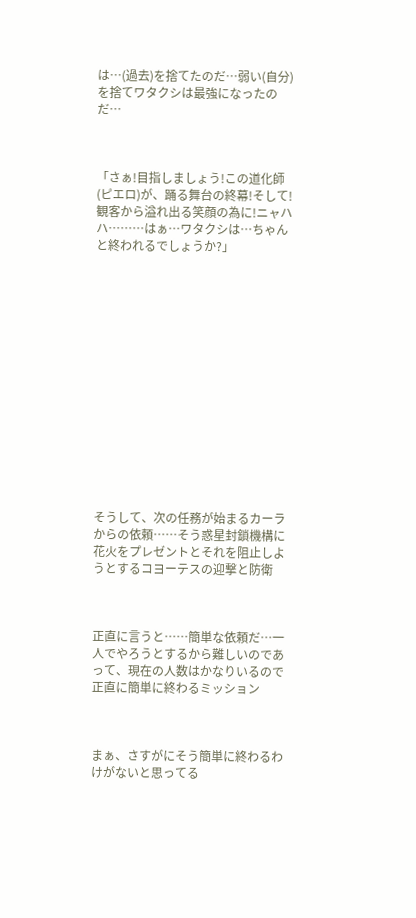は…(過去)を捨てたのだ…弱い(自分)を捨てワタクシは最強になったのだ…



「さぁ!目指しましょう!この道化師(ピエロ)が、踊る舞台の終幕!そして!観客から溢れ出る笑顔の為に!ニャハハ………はぁ…ワタクシは…ちゃんと終われるでしょうか?」















そうして、次の任務が始まるカーラからの依頼……そう惑星封鎖機構に花火をプレゼントとそれを阻止しようとするコヨーテスの迎撃と防衛



正直に言うと……簡単な依頼だ…一人でやろうとするから難しいのであって、現在の人数はかなりいるので正直に簡単に終わるミッション



まぁ、さすがにそう簡単に終わるわけがないと思ってる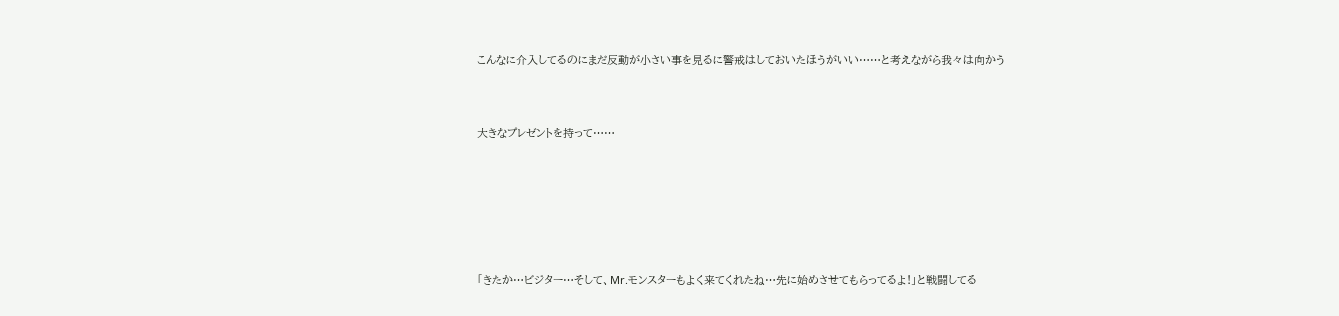こんなに介入してるのにまだ反動が小さい事を見るに警戒はしておいたほうがいい……と考えながら我々は向かう



大きなプレゼントを持って……







「きたか…ビジター…そして、Mr.モンスターもよく来てくれたね…先に始めさせてもらってるよ!」と戦闘してる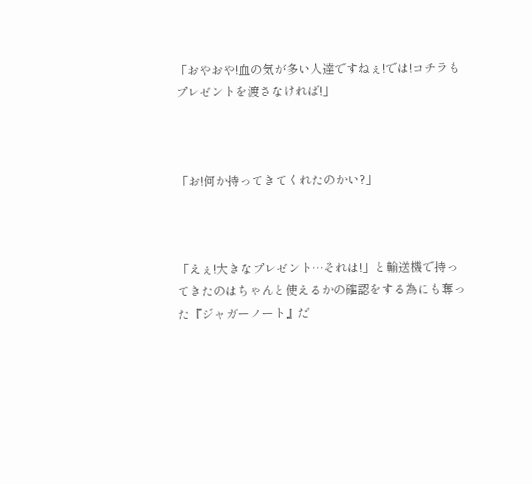「おやおや!血の気が多い人達ですねぇ!では!コチラもプレゼントを渡さなければ!」



「お!何か持ってきてくれたのかい?」



「えぇ!大きなプレゼント…それは!」と輸送機で持ってきたのはちゃんと使えるかの確認をする為にも奪った『ジャガーノート』だ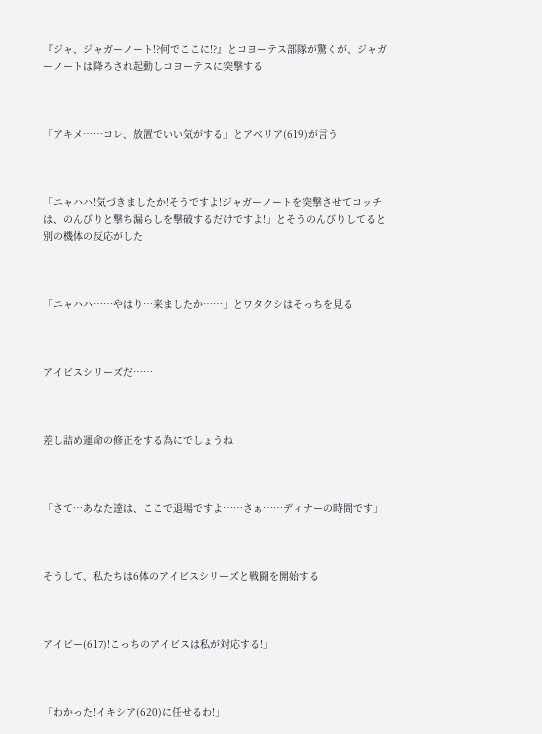『ジャ、ジャガーノート!?何でここに!?』とコヨーテス部隊が驚くが、ジャガーノートは降ろされ起動しコヨーテスに突撃する



「アキメ……コレ、放置でいい気がする」とアベリア(619)が言う



「ニャハハ!気づきましたか!そうですよ!ジャガーノートを突撃させてコッチは、のんびりと撃ち漏らしを撃破するだけですよ!」とそうのんびりしてると別の機体の反応がした



「ニャハハ……やはり…来ましたか……」とワタクシはそっちを見る



アイビスシリーズだ……



差し詰め運命の修正をする為にでしょうね



「さて…あなた達は、ここで退場ですよ……さぁ……ディナーの時間です」



そうして、私たちは6体のアイビスシリーズと戦闘を開始する



アイビー(617)!こっちのアイビスは私が対応する!」



「わかった!イキシア(620)に任せるわ!」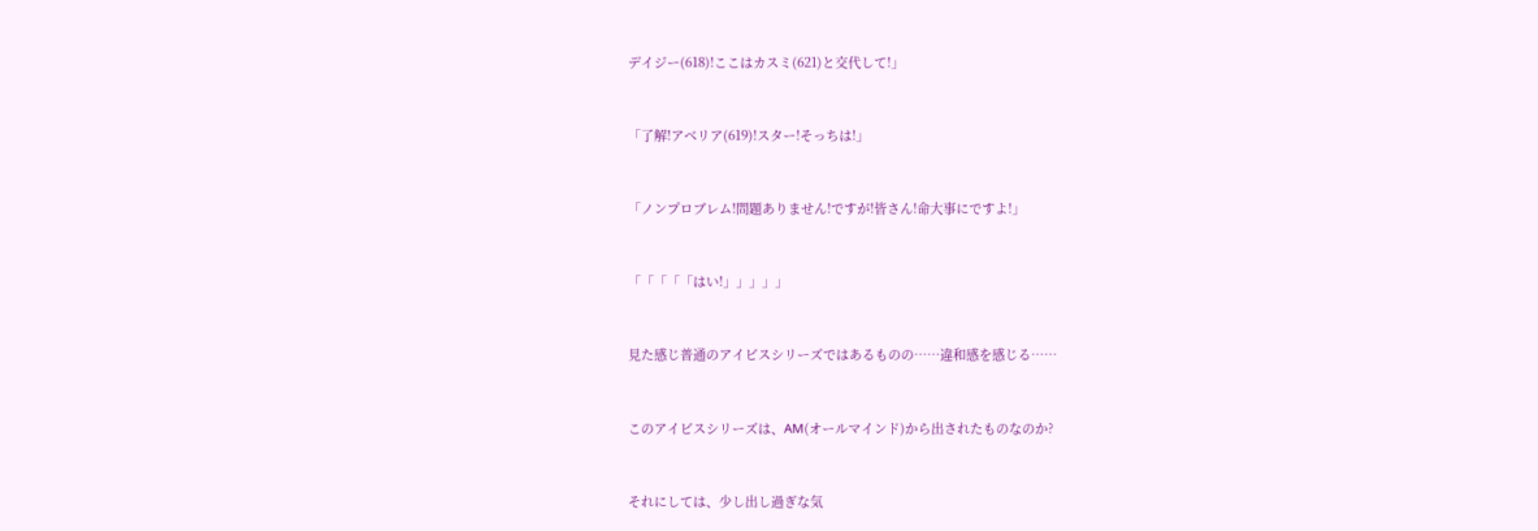デイジー(618)!ここはカスミ(621)と交代して!」



「了解!アベリア(619)!スター!そっちは!」



「ノンプロブレム!問題ありません!ですが!皆さん!命大事にですよ!」



「「「「「はい!」」」」」



見た感じ普通のアイビスシリーズではあるものの……違和感を感じる……



このアイビスシリーズは、AM(オールマインド)から出されたものなのか?



それにしては、少し出し過ぎな気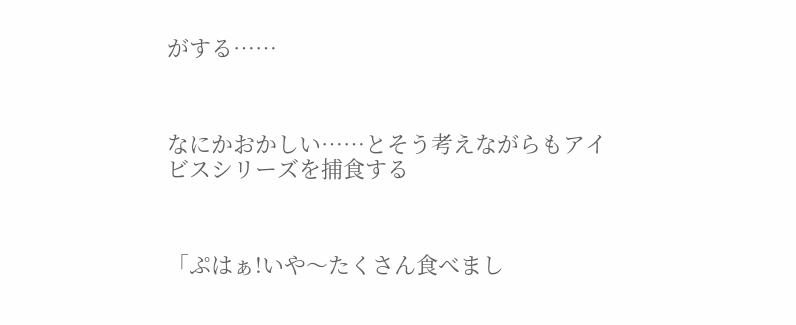がする……



なにかおかしい……とそう考えながらもアイビスシリーズを捕食する



「ぷはぁ!いや〜たくさん食べまし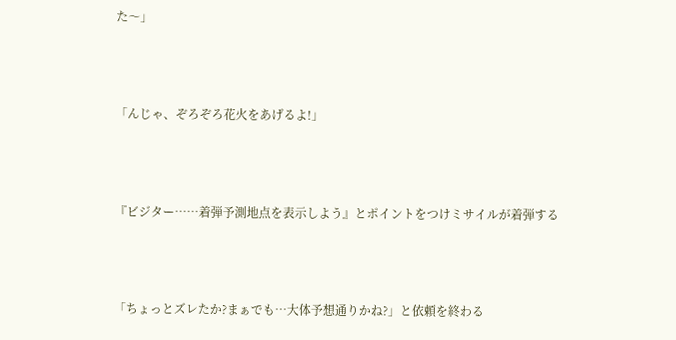た〜」



「んじゃ、ぞろぞろ花火をあげるよ!」



『ビジター……着弾予測地点を表示しよう』とポイントをつけミサイルが着弾する



「ちょっとズレたか?まぁでも…大体予想通りかね?」と依頼を終わる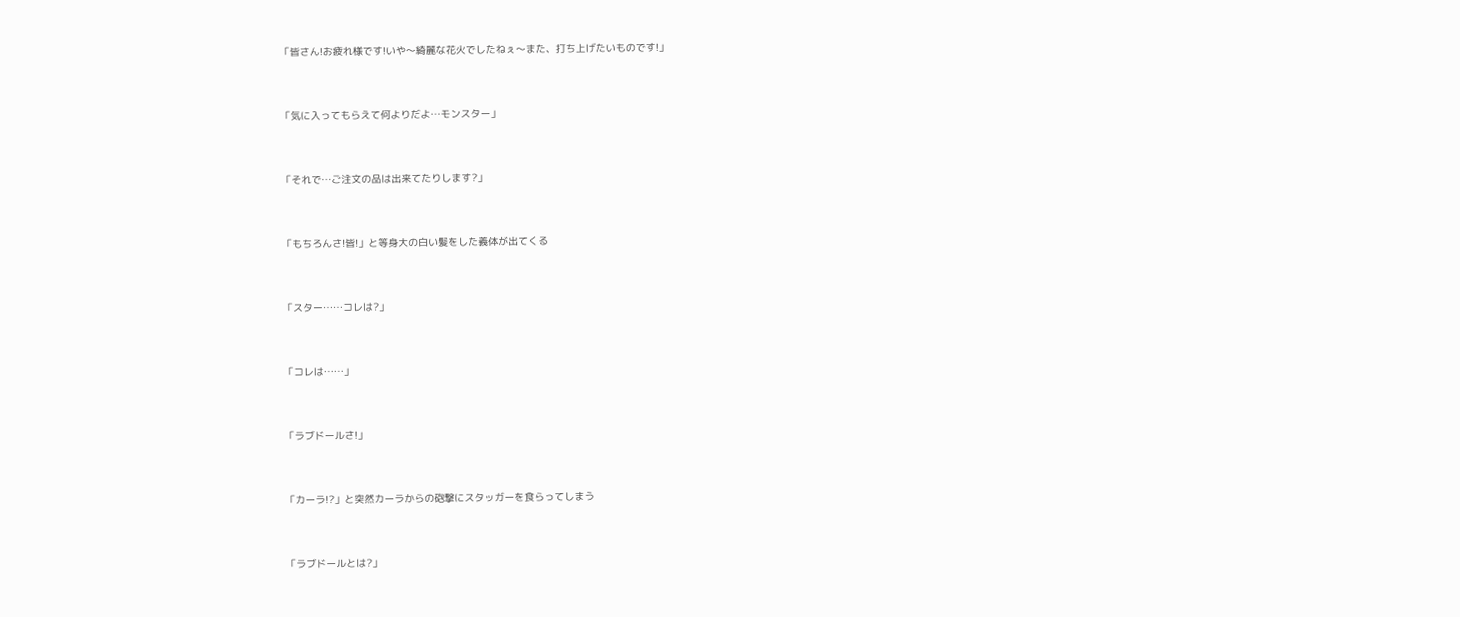「皆さん!お疲れ様です!いや〜綺麗な花火でしたねぇ〜また、打ち上げたいものです!」



「気に入ってもらえて何よりだよ…モンスター」



「それで…ご注文の品は出来てたりします?」



「もちろんさ!皆!」と等身大の白い髪をした義体が出てくる



「スター……コレは?」



「コレは……」



「ラブドールさ!」



「カーラ!?」と突然カーラからの砲撃にスタッガーを食らってしまう



「ラブドールとは?」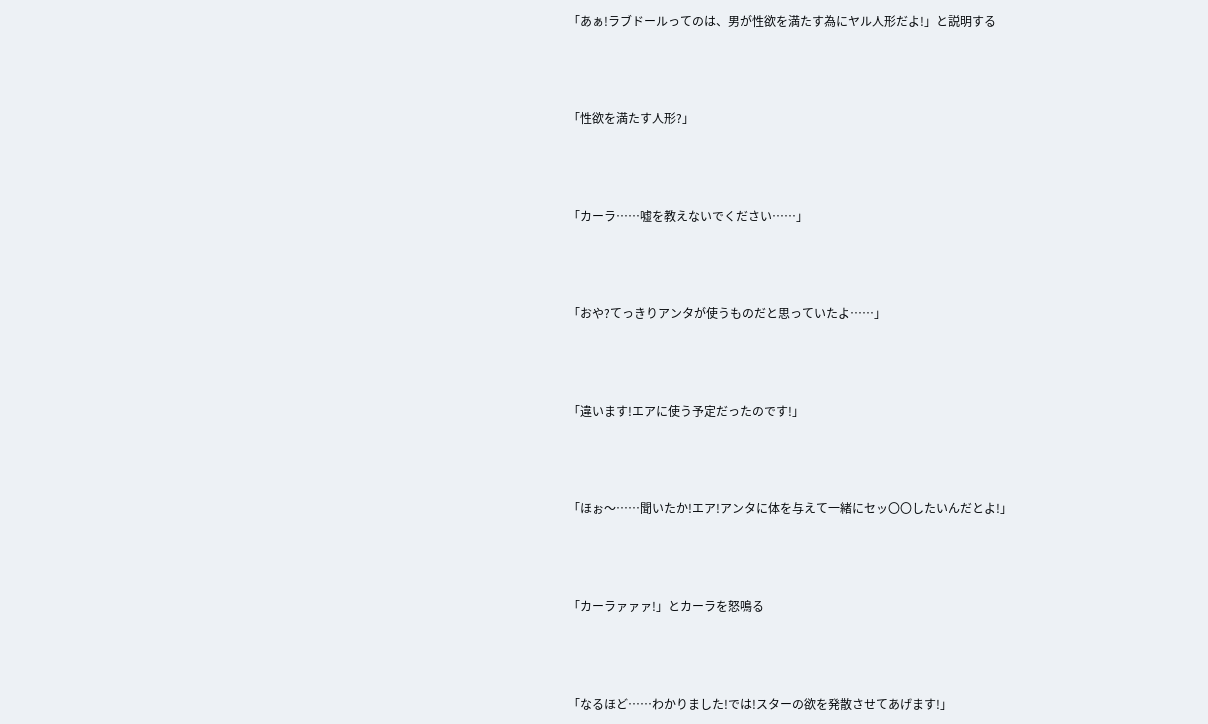「あぁ!ラブドールってのは、男が性欲を満たす為にヤル人形だよ!」と説明する



「性欲を満たす人形?」



「カーラ……嘘を教えないでください……」



「おや?てっきりアンタが使うものだと思っていたよ……」



「違います!エアに使う予定だったのです!」



「ほぉ〜……聞いたか!エア!アンタに体を与えて一緒にセッ〇〇したいんだとよ!」



「カーラァァァ!」とカーラを怒鳴る



「なるほど……わかりました!では!スターの欲を発散させてあげます!」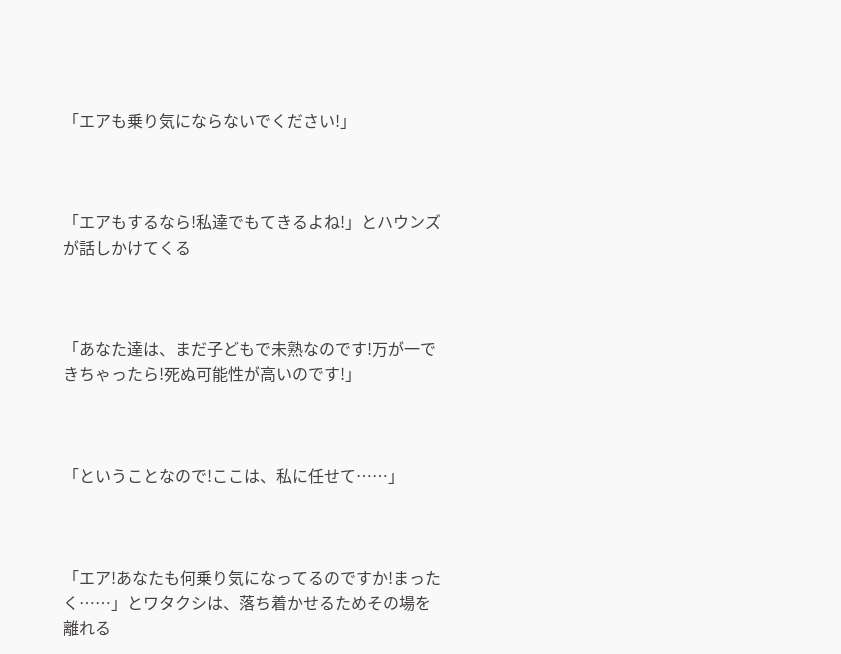「エアも乗り気にならないでください!」



「エアもするなら!私達でもてきるよね!」とハウンズが話しかけてくる



「あなた達は、まだ子どもで未熟なのです!万が一できちゃったら!死ぬ可能性が高いのです!」



「ということなので!ここは、私に任せて……」



「エア!あなたも何乗り気になってるのですか!まったく……」とワタクシは、落ち着かせるためその場を離れる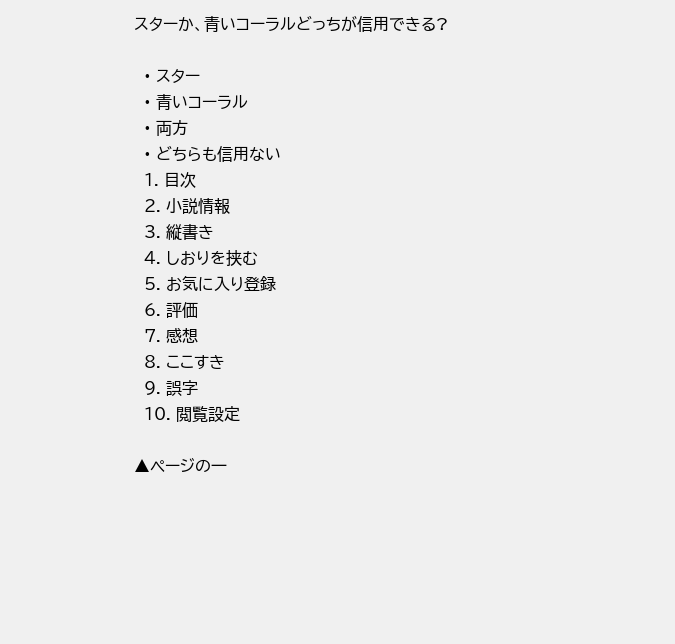スターか、青いコーラルどっちが信用できる?

  • スター
  • 青いコーラル
  • 両方
  • どちらも信用ない
  1. 目次
  2. 小説情報
  3. 縦書き
  4. しおりを挟む
  5. お気に入り登録
  6. 評価
  7. 感想
  8. ここすき
  9. 誤字
  10. 閲覧設定

▲ページの一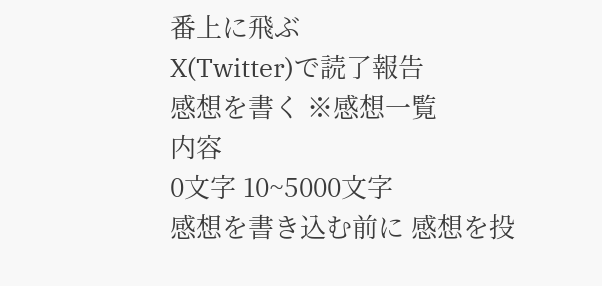番上に飛ぶ
X(Twitter)で読了報告
感想を書く ※感想一覧
内容
0文字 10~5000文字
感想を書き込む前に 感想を投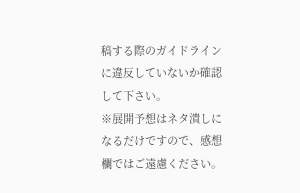稿する際のガイドライン に違反していないか確認して下さい。
※展開予想はネタ潰しになるだけですので、感想欄ではご遠慮ください。